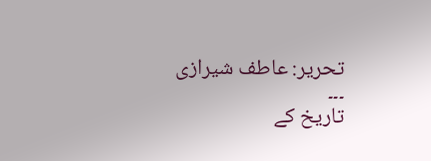تحریر: عاطف شیرازی
۔۔۔
تاریخ کے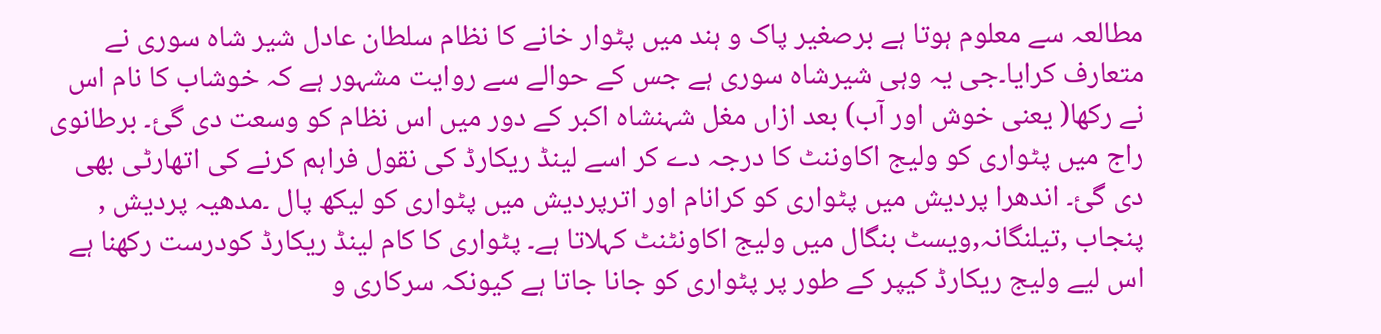مطالعہ سے معلوم ہوتا ہے برصغیر پاک و ہند میں پٹوار خانے کا نظام سلطان عادل شیر شاہ سوری نے متعارف کرایا۔جی یہ وہی شیرشاہ سوری ہے جس کے حوالے سے روایت مشہور ہے کہ خوشاب کا نام اس نے رکھا( یعنی خوش اور آب) بعد ازاں مغل شہنشاہ اکبر کے دور میں اس نظام کو وسعت دی گئ۔ برطانوی راج میں پٹواری کو ولیج اکاوننٹ کا درجہ دے کر اسے لینڈ ریکارڈ کی نقول فراہم کرنے کی اتھارٹی بھی دی گئ۔ اندھرا پردیش میں پٹواری کو کرانام اور اترپردیش میں پٹواری کو لیکھ پال ۔مدھیہ پردیش , پنجاب ,تیلنگانہ,ویسٹ بنگال میں ولیج اکاونٹنٹ کہلاتا ہے۔ پٹواری کا کام لینڈ ریکارڈ کودرست رکھنا ہے اس لیے ولیج ریکارڈ کیپر کے طور پر پٹواری کو جانا جاتا ہے کیونکہ سرکاری و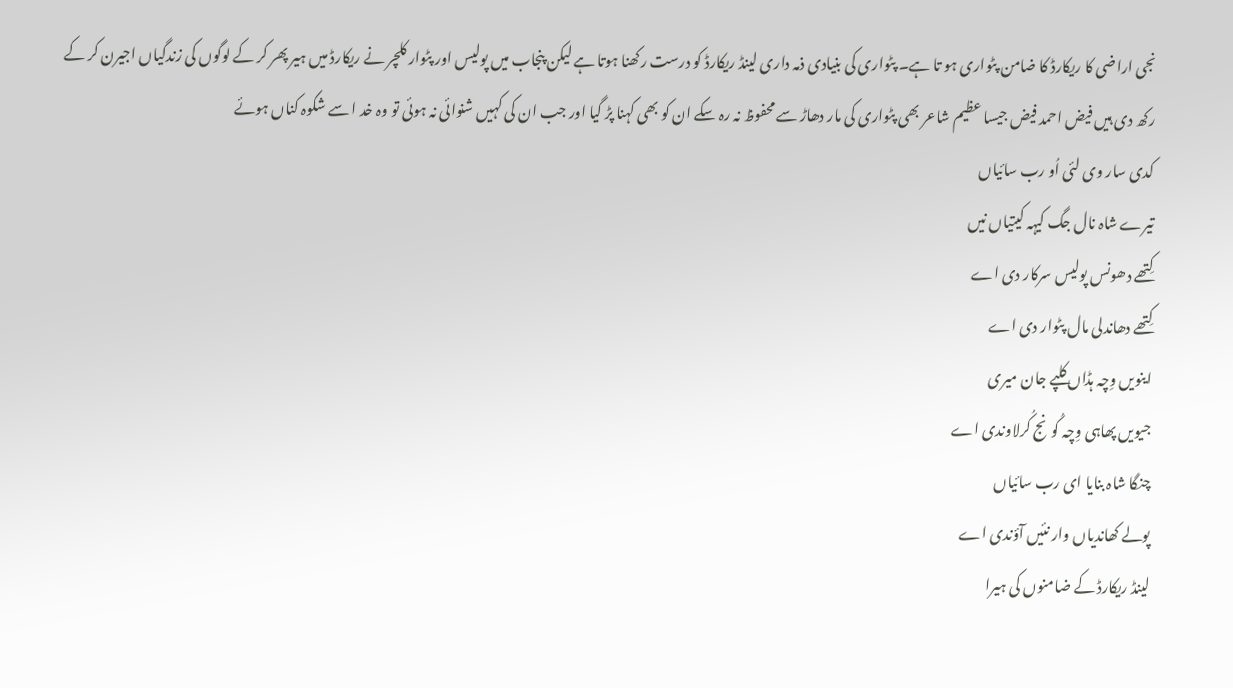نجی اراضی کا ریکارڈ کا ضامن پٹواری ہو تا ہے۔ پٹواری کی بنیادی ذمہ داری لینڈ ریکارڈ کو درست رکھنا ہوتا ہے لیکن پنجاب میں پولیس اور پٹوار کلچر نے ریکارڈ میں ہیر پھر کر کے لوگوں کی زندگیاں اجیرن کر کے رکھ دی ہیں فیض احمد فیض جیسا عظیم شاعر بھی پٹواری کی مار دھاڑ سے محفوظ نہ رہ سکے ان کو بھی کہنا پڑ گیا اور جب ان کی کہیں شنوائی نہ ہوئی تو وہ خد ا سے شکوہ کناں ہوئے
کدی سار وی لئی اُو رب سائیاں
تیرے شاہ نال جگ کیہہ کیتیاں نیں
کِتھے دھونس پولیس سرکار دی اے
کِتھے دھاندلی مال پٹوار دی اے
اینویں وِچہ ہڈاں کلپے جان میری
جیویں پھاہی وِچہ کُونج کُرلاوندی اے
چنگا شاہ بنایا ای رب سائیاں
پولے کھاندیاں وار نئیں آؤندی اے
لینڈ ریکارڈ کے ضامنوں کی ہیرا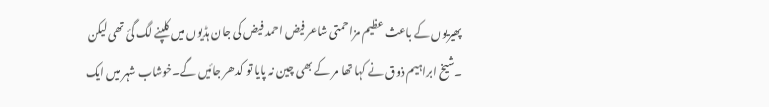پھیریوں کے باعث عظیم مزاحمتی شاعر فیض احمد فیض کی جان ہڈیوں میں کلپنے لگ گئ تھی لیکن ۔شیخ ابراہیم ذوق نے کہا تھا مر کے بھی چین نہ پایا تو کدھر جائیں گے۔خوشاب شہر میں ایک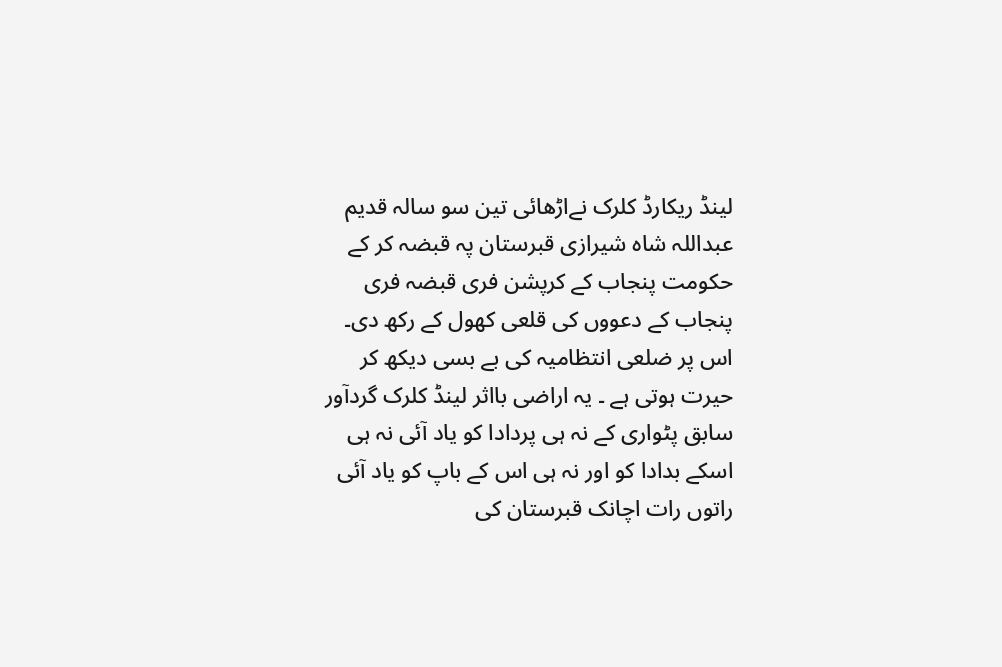لینڈ ریکارڈ کلرک نےاڑھائی تین سو سالہ قدیم عبداللہ شاہ شیرازی قبرستان پہ قبضہ کر کے حکومت پنجاب کے کرپشن فری قبضہ فری پنجاب کے دعووں کی قلعی کھول کے رکھ دی۔ اس پر ضلعی انتظامیہ کی بے بسی دیکھ کر حیرت ہوتی ہے ۔ یہ اراضی بااثر لینڈ کلرک گردآور سابق پٹواری کے نہ ہی پردادا کو یاد آئی نہ ہی اسکے بدادا کو اور نہ ہی اس کے باپ کو یاد آئی راتوں رات اچانک قبرستان کی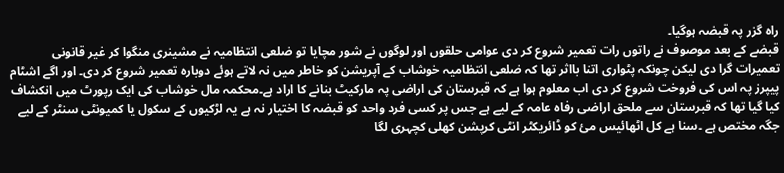راہ گزر پہ قبضہ ہوگیا۔
قبضے کے بعد موصوف نے راتوں رات تعمیر شروع کر دی عوامی حلقوں اور لوگوں نے شور مچایا تو ضلعی انتظامیہ نے مشینری منگوا کر غیر قانونی تعمیرات گرا دی لیکن چونکہ پٹواری اتنا بااثر تھا کہ ضلعی انتظامیہ خوشاب کے آپریشن کو خاطر میں نہ لاتے ہوئے دوبارہ تعمیر شروع کر دی۔ اور اگے اشٹام پیپرز پہ اس کی فروخت شروع کر دی اب معلوم ہوا ہے کہ قبرستان کی اراضی پہ مارکیٹ بنانے کا اراد ہے۔محکمہ مال خوشاب کی ایک رپورٹ میں انکشاف کیا گیا تھا کہ قبرستان سے ملحق اراضی رفاہ عامہ کے لیے ہے جس پر کسی فرد واحد کو قبضہ کا اختیار نہ ہے یہ لڑکیوں کے سکول یا کمیونٹی سنٹر کے لیے جگہ مختص ہے ۔سنا ہے کل اٹھائیس مئ کو ڈائریکٹر انٹی کرپشن کھلی کچہری لگا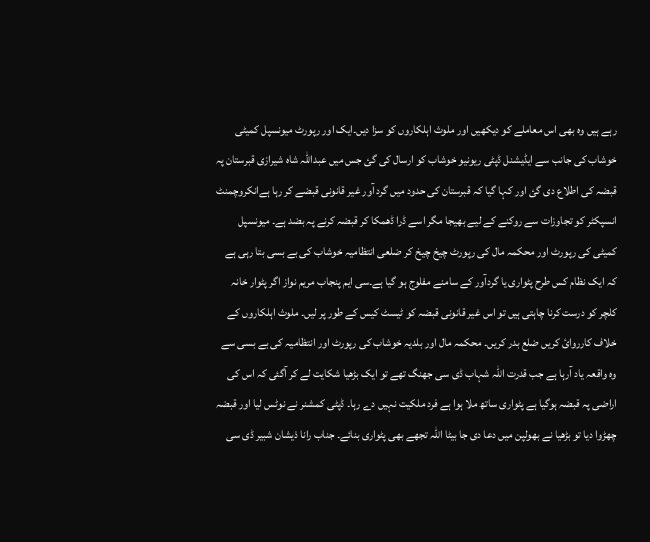رہے ہیں وہ بھی اس معاملے کو دیکھیں اور ملوث اہلکاروں کو سزا دیں۔ایک اور رپورٹ میونسپل کمیٹی خوشاب کی جانب سے ایڈیشنل ڈپٹی ریونیو خوشاب کو ارسال کی گئ جس میں عبداللہ شاہ شیرازی قبرستان پہ قبضہ کی اطلاع دی گئ اور کہا گیا کہ قبرستان کی حدود میں گرد آور غیر قانونی قبضے کر رہا ہےانکروچمنٹ انسپکٹر کو تجاوزات سے روکنے کے لیے بھیجا مگر اسے ڈرا ڈھمکا کر قبضہ کرنے پہ بضد ہے۔ میونسپل کمیٹی کی رپورٹ اور محکمہ مال کی رپورٹ چیخ چیخ کر ضلعی انتظامیہ خوشاب کی بے بسی بتا رہی ہے کہ ایک نظام کس طرح پٹواری یا گردآور کے سامنے مفلوج ہو گیا ہے۔سی ایم پنجاب مریم نواز اگر پٹوار خانہ کلچر کو درست کرنا چاہتی ہیں تو اس غیر قانونی قبضہ کو ٹیسٹ کیس کے طور پر لیں۔ ملوث اہلکاروں کے خلاف کارروائ کریں ضلع بدر کریں۔ محکمہ مال اور بلدیہ خوشاب کی رپورٹ اور انتظامیہ کی بے بسی سے وہ واقعہ یاد آرہا ہے جب قدرت اللہ شہاب ڈی سی جھنگ تھے تو ایک بڑھیا شکایت لے کر آگئی کہ اس کی اراضی پہ قبضہ ہوگیا ہے پٹواری ساتھ ملا ہوا ہے فرد ملکیت نہیں دے رہا۔ ڈپٹی کمشنر نے نوٹس لیا اور قبضہ چھڑوا دیا تو بڑھیا نے بھولپن میں دعا دی جا بیٹا اللہ تجھے بھی پٹواری بنائے۔ جناب رانا ذیشان شبیر ڈی سی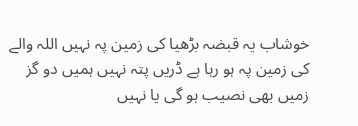خوشاب یہ قبضہ بڑھیا کی زمین پہ نہیں اللہ والے کی زمین پہ ہو رہا ہے ڈریں پتہ نہیں ہمیں دو گز زمیں بھی نصیب ہو گی یا نہیں